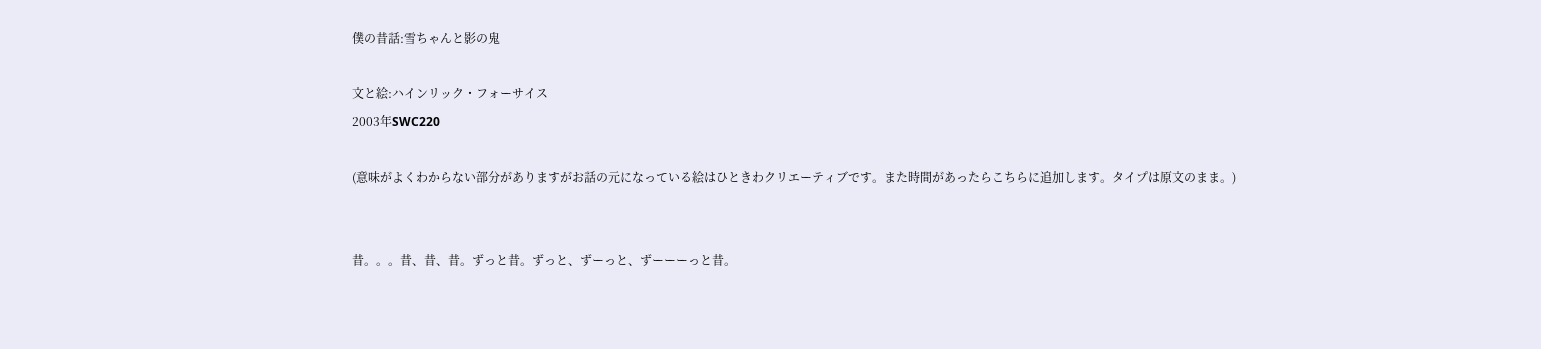僕の昔話:雪ちゃんと影の鬼

文と絵:ハインリック・フォーサイス
2003年SWC220

(意味がよくわからない部分がありますがお話の元になっている絵はひときわクリエーティブです。また時間があったらこちらに追加します。タイプは原文のまま。)


昔。。。昔、昔、昔。ずっと昔。ずっと、ずーっと、ずーーーっと昔。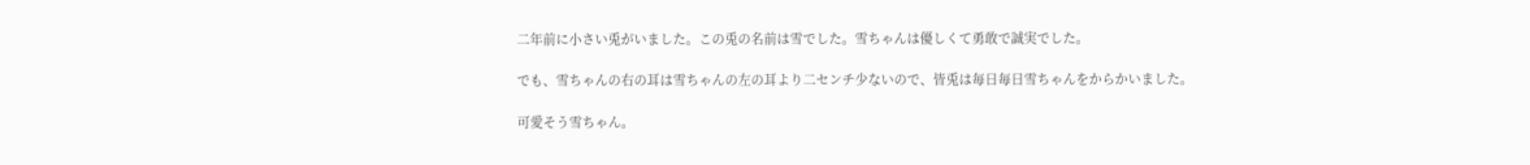二年前に小さい兎がいました。この兎の名前は雪でした。雪ちゃんは優しくて勇敢で誠実でした。

でも、雪ちゃんの右の耳は雪ちゃんの左の耳より二センチ少ないので、皆兎は毎日毎日雪ちゃんをからかいました。

可愛そう雪ちゃん。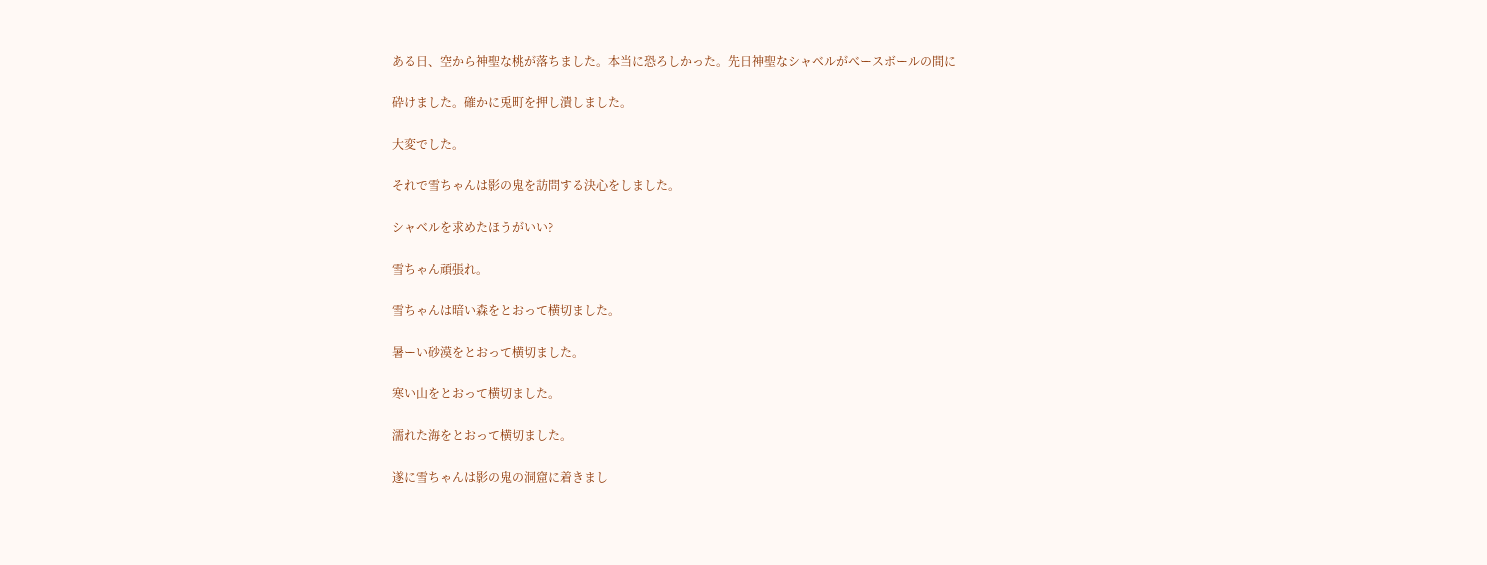ある日、空から神聖な桃が落ちました。本当に恐ろしかった。先日神聖なシャベルがべースボールの間に

砕けました。確かに兎町を押し潰しました。

大変でした。

それで雪ちゃんは影の鬼を訪問する決心をしました。

シャベルを求めたほうがいい?

雪ちゃん頑張れ。

雪ちゃんは暗い森をとおって横切ました。

暑ーい砂漠をとおって横切ました。

寒い山をとおって横切ました。

濡れた海をとおって横切ました。

遂に雪ちゃんは影の鬼の洞窟に着きまし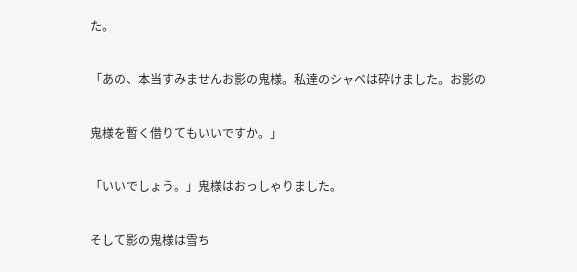た。

「あの、本当すみませんお影の鬼様。私達のシャベは砕けました。お影の

鬼様を暫く借りてもいいですか。」

「いいでしょう。」鬼様はおっしゃりました。

そして影の鬼様は雪ち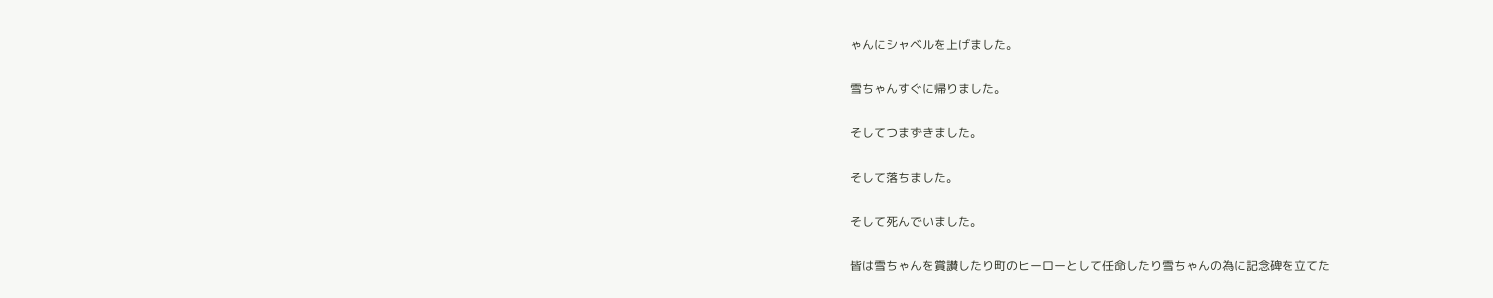ゃんにシャベルを上げました。

雪ちゃんすぐに帰りました。

そしてつまずきました。

そして落ちました。

そして死んでいました。

皆は雪ちゃんを賞讃したり町のヒーローとして任命したり雪ちゃんの為に記念碑を立てた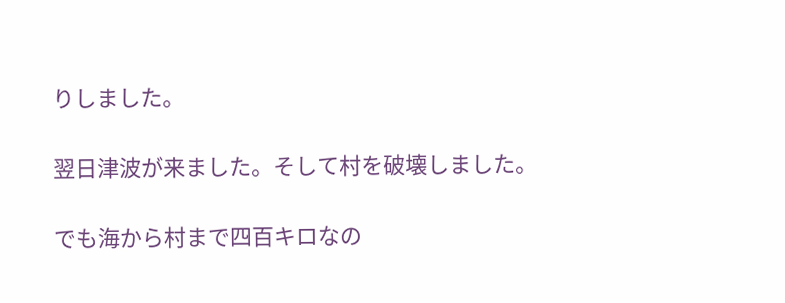りしました。

翌日津波が来ました。そして村を破壊しました。

でも海から村まで四百キロなの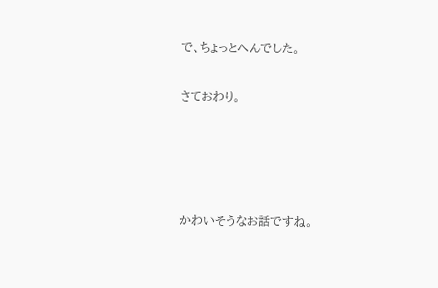で、ちょっとへんでした。

さておわり。




かわいそうなお話ですね。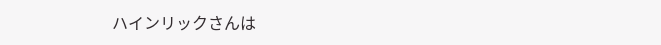ハインリックさんは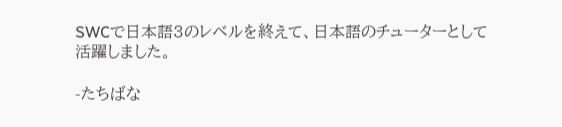SWCで日本語3のレベルを終えて、日本語のチューターとして活躍しました。

-たちばな